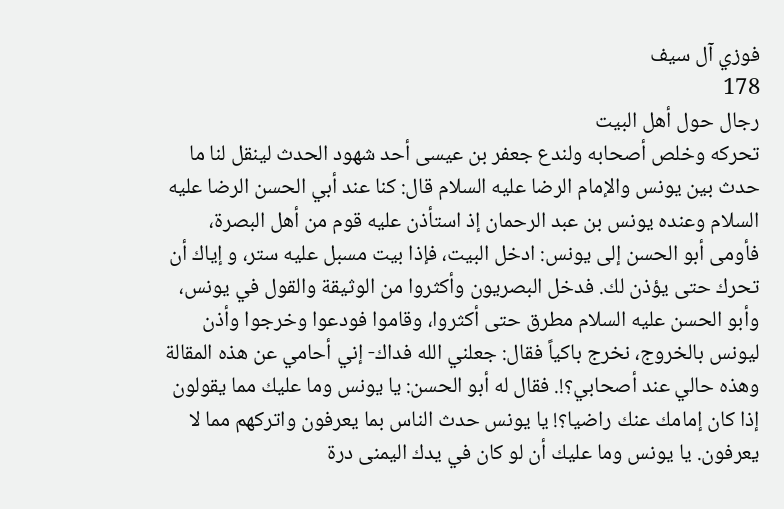فوزي آل سيف
178
رجال حول أهل البيت
تحركه وخلص أصحابه ولندع جعفر بن عيسى أحد شهود الحدث لينقل لنا ما حدث بين يونس والإمام الرضا عليه السلام قال: كنا عند أبي الحسن الرضا عليه السلام وعنده يونس بن عبد الرحمان إذ استأذن عليه قوم من أهل البصرة، فأومى أبو الحسن إلى يونس: ادخل البيت، فإذا بيت مسبل عليه ستر، و إياك أن تحرك حتى يؤذن لك. فدخل البصريون وأكثروا من الوثيقة والقول في يونس، وأبو الحسن عليه السلام مطرق حتى أكثروا، وقاموا فودعوا وخرجوا وأذن ليونس بالخروج، نخرج باكياً فقال: جعلني الله فداك- إني أحامي عن هذه المقالة وهذه حالي عند أصحابي؟!. فقال له أبو الحسن: يا يونس وما عليك مما يقولون إذا كان إمامك عنك راضيا؟! يا يونس حدث الناس بما يعرفون واتركهم مما لا يعرفون. يا يونس وما عليك أن لو كان في يدك اليمنى درة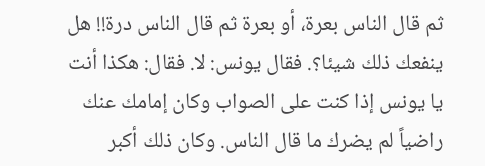ثم قال الناس بعرة، أو بعرة ثم قال الناس درة!! هل ينفعك ذلك شيئا؟. فقال يونس: لا. فقال: هكذا أنت يا يونس إذا كنت على الصواب وكان إمامك عنك راضياً لم يضرك ما قال الناس. وكان ذلك أكبر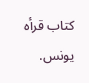كتاب قرأه يونس.